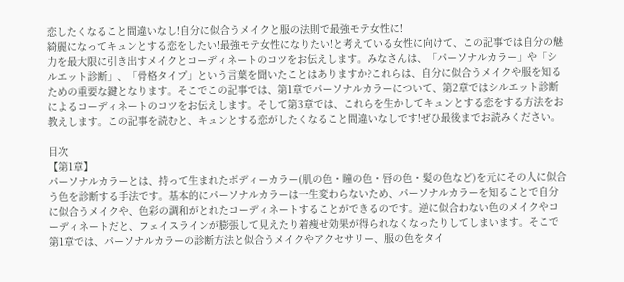恋したくなること間違いなし!自分に似合うメイクと服の法則で最強モテ女性に!
綺麗になってキュンとする恋をしたい!最強モテ女性になりたい!と考えている女性に向けて、この記事では自分の魅力を最大限に引き出すメイクとコーディネートのコツをお伝えします。みなさんは、「パーソナルカラー」や「シルエット診断」、「骨格タイプ」という言葉を聞いたことはありますか?これらは、自分に似合うメイクや服を知るための重要な鍵となります。そこでこの記事では、第1章でパーソナルカラーについて、第2章ではシルエット診断によるコーディネートのコツをお伝えします。そして第3章では、これらを生かしてキュンとする恋をする方法をお教えします。この記事を読むと、キュンとする恋がしたくなること間違いなしです!ぜひ最後までお読みください。

目次
【第1章】
パーソナルカラーとは、持って生まれたボディーカラー(肌の色・瞳の色・唇の色・髪の色など)を元にその人に似合う色を診断する手法です。基本的にパーソナルカラーは一生変わらないため、パーソナルカラーを知ることで自分に似合うメイクや、色彩の調和がとれたコーディネートすることができるのです。逆に似合わない色のメイクやコーディネートだと、フェイスラインが膨張して見えたり着痩せ効果が得られなくなったりしてしまいます。そこで第1章では、パーソナルカラーの診断方法と似合うメイクやアクセサリー、服の色をタイ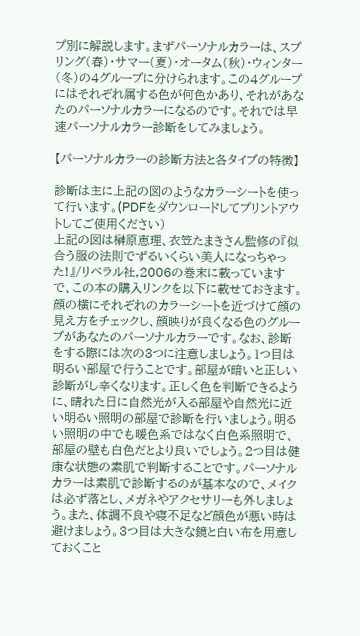プ別に解説します。まずパーソナルカラーは、スプリング(春)・サマー(夏)・オータム(秋)・ウィンター(冬)の4グループに分けられます。この4グループにはそれぞれ属する色が何色かあり、それがあなたのパーソナルカラーになるのです。それでは早速パーソナルカラー診断をしてみましょう。

【パーソナルカラーの診断方法と各タイプの特徴】

診断は主に上記の図のようなカラーシートを使って行います。(PDFをダウンロードしてプリントアウトしてご使用ください)
上記の図は榊原恵理、衣笠たまきさん監修の『似合う服の法則でずるいくらい美人になっちゃった!』/リベラル社,2006の巻末に載っていますで、この本の購入リンクを以下に載せておきます。
顔の横にそれぞれのカラーシートを近づけて顔の見え方をチェックし、顔映りが良くなる色のグループがあなたのパーソナルカラーです。なお、診断をする際には次の3つに注意しましょう。1つ目は明るい部屋で行うことです。部屋が暗いと正しい診断がし辛くなります。正しく色を判断できるように、晴れた日に自然光が入る部屋や自然光に近い明るい照明の部屋で診断を行いましょう。明るい照明の中でも暖色系ではなく白色系照明で、部屋の壁も白色だとより良いでしょう。2つ目は健康な状態の素肌で判断することです。パーソナルカラーは素肌で診断するのが基本なので、メイクは必ず落とし、メガネやアクセサリーも外しましょう。また、体調不良や寝不足など顔色が悪い時は避けましょう。3つ目は大きな鏡と白い布を用意しておくこと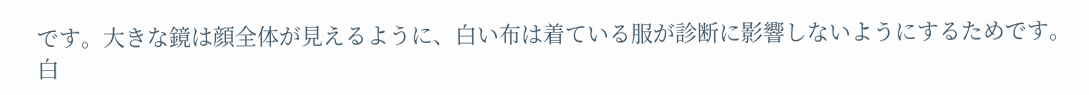です。大きな鏡は顔全体が見えるように、白い布は着ている服が診断に影響しないようにするためです。白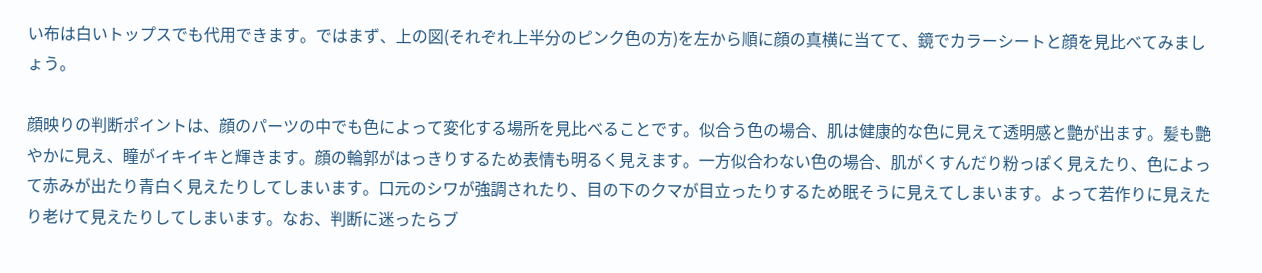い布は白いトップスでも代用できます。ではまず、上の図(それぞれ上半分のピンク色の方)を左から順に顔の真横に当てて、鏡でカラーシートと顔を見比べてみましょう。

顔映りの判断ポイントは、顔のパーツの中でも色によって変化する場所を見比べることです。似合う色の場合、肌は健康的な色に見えて透明感と艶が出ます。髪も艶やかに見え、瞳がイキイキと輝きます。顔の輪郭がはっきりするため表情も明るく見えます。一方似合わない色の場合、肌がくすんだり粉っぽく見えたり、色によって赤みが出たり青白く見えたりしてしまいます。口元のシワが強調されたり、目の下のクマが目立ったりするため眠そうに見えてしまいます。よって若作りに見えたり老けて見えたりしてしまいます。なお、判断に迷ったらブ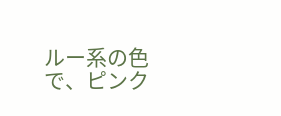ルー系の色で、ピンク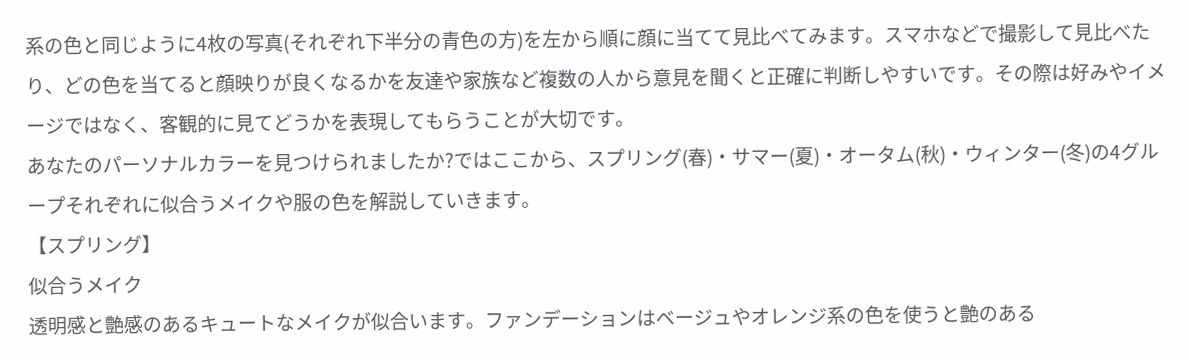系の色と同じように4枚の写真(それぞれ下半分の青色の方)を左から順に顔に当てて見比べてみます。スマホなどで撮影して見比べたり、どの色を当てると顔映りが良くなるかを友達や家族など複数の人から意見を聞くと正確に判断しやすいです。その際は好みやイメージではなく、客観的に見てどうかを表現してもらうことが大切です。
あなたのパーソナルカラーを見つけられましたか?ではここから、スプリング(春)・サマー(夏)・オータム(秋)・ウィンター(冬)の4グループそれぞれに似合うメイクや服の色を解説していきます。
【スプリング】
似合うメイク
透明感と艶感のあるキュートなメイクが似合います。ファンデーションはベージュやオレンジ系の色を使うと艶のある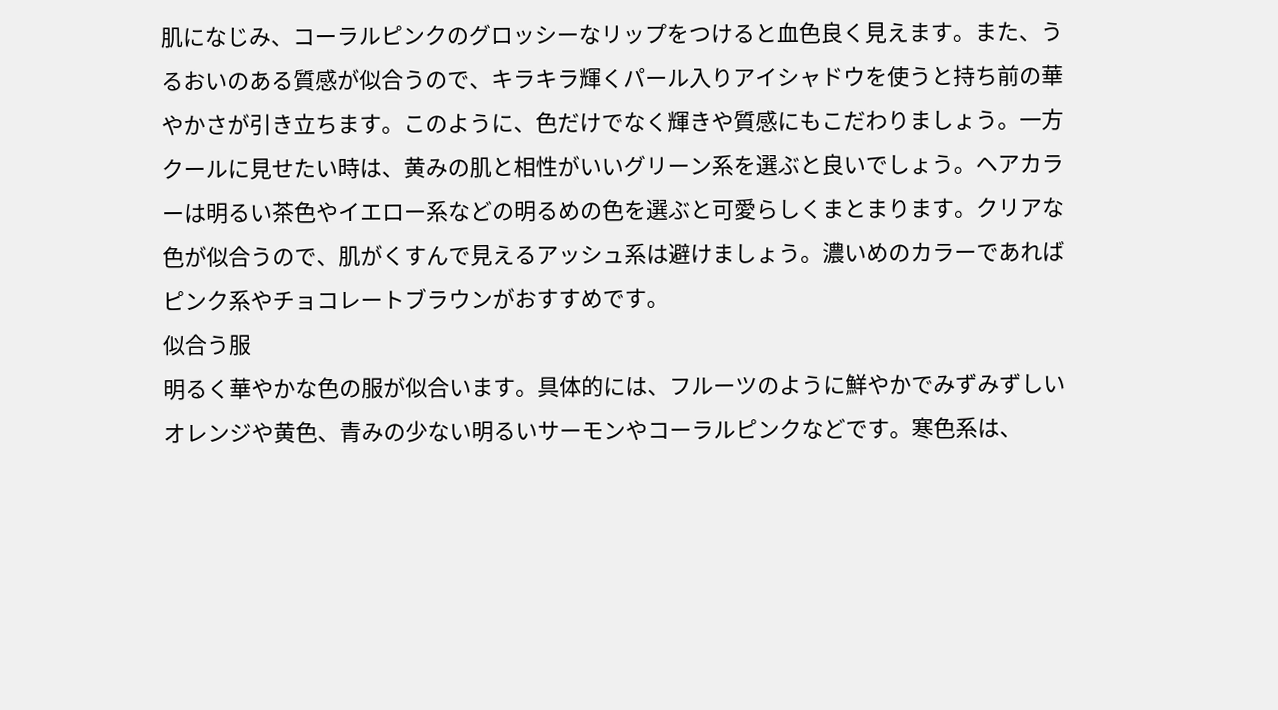肌になじみ、コーラルピンクのグロッシーなリップをつけると血色良く見えます。また、うるおいのある質感が似合うので、キラキラ輝くパール入りアイシャドウを使うと持ち前の華やかさが引き立ちます。このように、色だけでなく輝きや質感にもこだわりましょう。一方クールに見せたい時は、黄みの肌と相性がいいグリーン系を選ぶと良いでしょう。ヘアカラーは明るい茶色やイエロー系などの明るめの色を選ぶと可愛らしくまとまります。クリアな色が似合うので、肌がくすんで見えるアッシュ系は避けましょう。濃いめのカラーであればピンク系やチョコレートブラウンがおすすめです。
似合う服
明るく華やかな色の服が似合います。具体的には、フルーツのように鮮やかでみずみずしいオレンジや黄色、青みの少ない明るいサーモンやコーラルピンクなどです。寒色系は、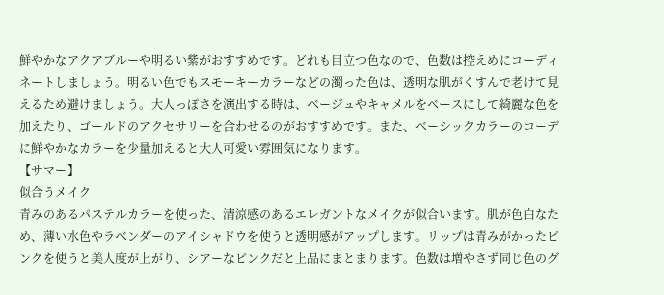鮮やかなアクアブルーや明るい紫がおすすめです。どれも目立つ色なので、色数は控えめにコーディネートしましょう。明るい色でもスモーキーカラーなどの濁った色は、透明な肌がくすんで老けて見えるため避けましょう。大人っぽさを演出する時は、ベージュやキャメルをベースにして綺麗な色を加えたり、ゴールドのアクセサリーを合わせるのがおすすめです。また、ベーシックカラーのコーデに鮮やかなカラーを少量加えると大人可愛い雰囲気になります。
【サマー】
似合うメイク
青みのあるパステルカラーを使った、清涼感のあるエレガントなメイクが似合います。肌が色白なため、薄い水色やラベンダーのアイシャドウを使うと透明感がアップします。リップは青みがかったピンクを使うと美人度が上がり、シアーなピンクだと上品にまとまります。色数は増やさず同じ色のグ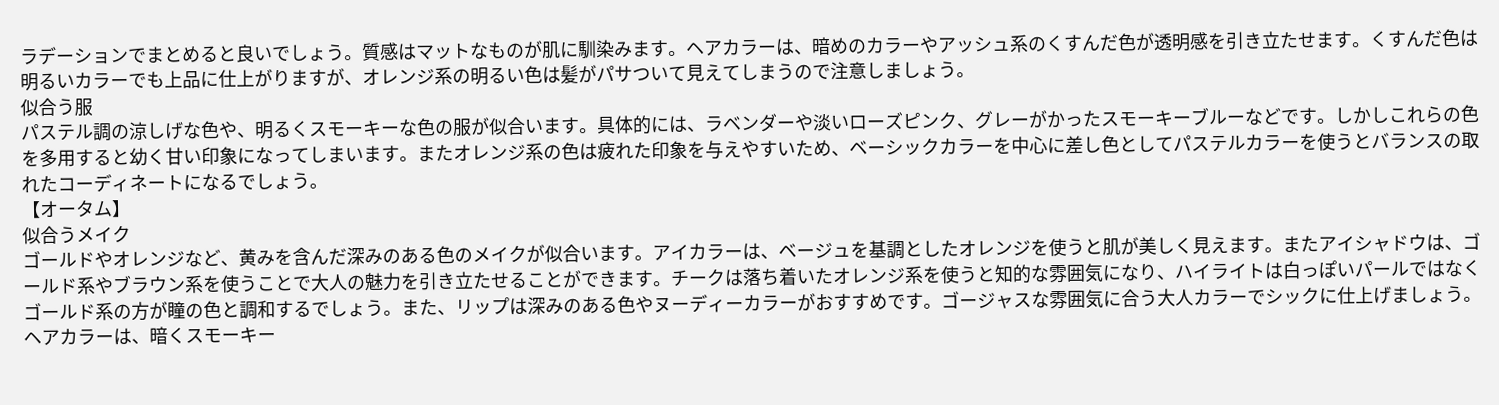ラデーションでまとめると良いでしょう。質感はマットなものが肌に馴染みます。ヘアカラーは、暗めのカラーやアッシュ系のくすんだ色が透明感を引き立たせます。くすんだ色は明るいカラーでも上品に仕上がりますが、オレンジ系の明るい色は髪がパサついて見えてしまうので注意しましょう。
似合う服
パステル調の涼しげな色や、明るくスモーキーな色の服が似合います。具体的には、ラベンダーや淡いローズピンク、グレーがかったスモーキーブルーなどです。しかしこれらの色を多用すると幼く甘い印象になってしまいます。またオレンジ系の色は疲れた印象を与えやすいため、ベーシックカラーを中心に差し色としてパステルカラーを使うとバランスの取れたコーディネートになるでしょう。
【オータム】
似合うメイク
ゴールドやオレンジなど、黄みを含んだ深みのある色のメイクが似合います。アイカラーは、ベージュを基調としたオレンジを使うと肌が美しく見えます。またアイシャドウは、ゴールド系やブラウン系を使うことで大人の魅力を引き立たせることができます。チークは落ち着いたオレンジ系を使うと知的な雰囲気になり、ハイライトは白っぽいパールではなくゴールド系の方が瞳の色と調和するでしょう。また、リップは深みのある色やヌーディーカラーがおすすめです。ゴージャスな雰囲気に合う大人カラーでシックに仕上げましょう。ヘアカラーは、暗くスモーキー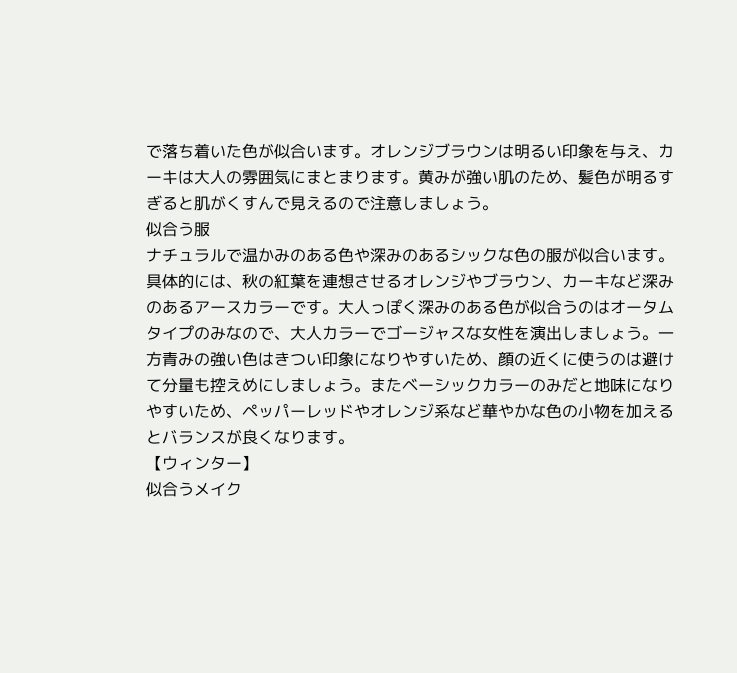で落ち着いた色が似合います。オレンジブラウンは明るい印象を与え、カーキは大人の雰囲気にまとまります。黄みが強い肌のため、髪色が明るすぎると肌がくすんで見えるので注意しましょう。
似合う服
ナチュラルで温かみのある色や深みのあるシックな色の服が似合います。具体的には、秋の紅葉を連想させるオレンジやブラウン、カーキなど深みのあるアースカラーです。大人っぽく深みのある色が似合うのはオータムタイプのみなので、大人カラーでゴージャスな女性を演出しましょう。一方青みの強い色はきつい印象になりやすいため、顔の近くに使うのは避けて分量も控えめにしましょう。またベーシックカラーのみだと地味になりやすいため、ペッパーレッドやオレンジ系など華やかな色の小物を加えるとバランスが良くなります。
【ウィンター】
似合うメイク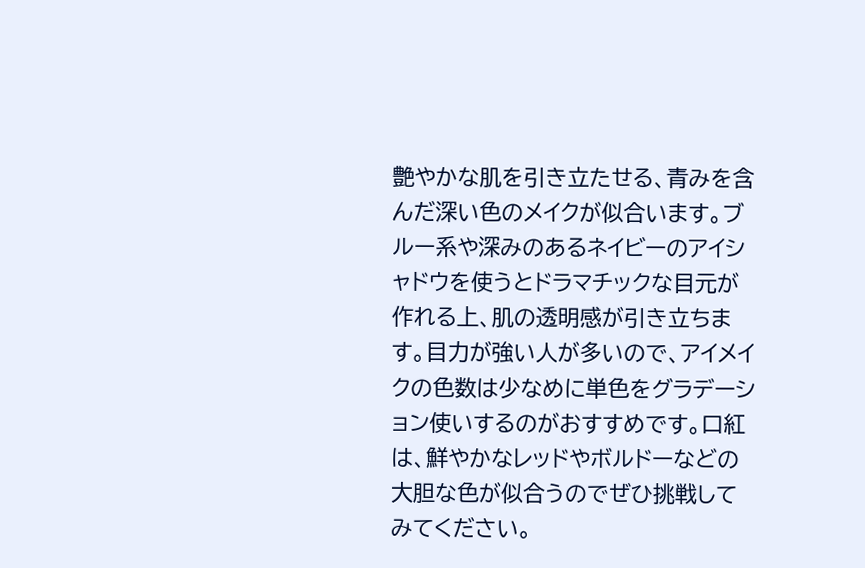艶やかな肌を引き立たせる、青みを含んだ深い色のメイクが似合います。ブルー系や深みのあるネイビーのアイシャドウを使うとドラマチックな目元が作れる上、肌の透明感が引き立ちます。目力が強い人が多いので、アイメイクの色数は少なめに単色をグラデーション使いするのがおすすめです。口紅は、鮮やかなレッドやボルドーなどの大胆な色が似合うのでぜひ挑戦してみてください。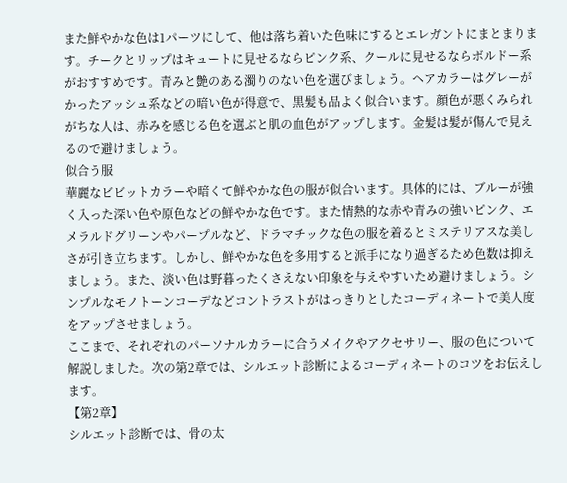また鮮やかな色は1パーツにして、他は落ち着いた色味にするとエレガントにまとまります。チークとリップはキュートに見せるならピンク系、クールに見せるならボルドー系がおすすめです。青みと艶のある濁りのない色を選びましょう。ヘアカラーはグレーがかったアッシュ系などの暗い色が得意で、黒髪も品よく似合います。顔色が悪くみられがちな人は、赤みを感じる色を選ぶと肌の血色がアップします。金髪は髪が傷んで見えるので避けましょう。
似合う服
華麗なビビットカラーや暗くて鮮やかな色の服が似合います。具体的には、ブルーが強く入った深い色や原色などの鮮やかな色です。また情熱的な赤や青みの強いピンク、エメラルドグリーンやパープルなど、ドラマチックな色の服を着るとミステリアスな美しさが引き立ちます。しかし、鮮やかな色を多用すると派手になり過ぎるため色数は抑えましょう。また、淡い色は野暮ったくさえない印象を与えやすいため避けましょう。シンプルなモノトーンコーデなどコントラストがはっきりとしたコーディネートで美人度をアップさせましょう。
ここまで、それぞれのパーソナルカラーに合うメイクやアクセサリー、服の色について解説しました。次の第2章では、シルエット診断によるコーディネートのコツをお伝えします。
【第2章】
シルエット診断では、骨の太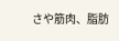さや筋肉、脂肪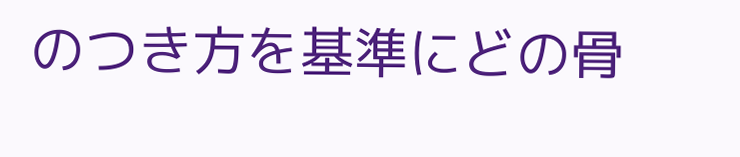のつき方を基準にどの骨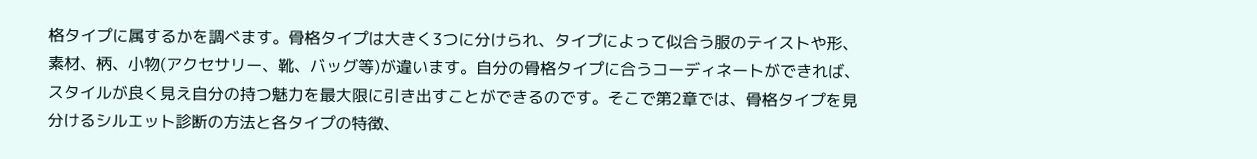格タイプに属するかを調べます。骨格タイプは大きく3つに分けられ、タイプによって似合う服のテイストや形、素材、柄、小物(アクセサリー、靴、バッグ等)が違います。自分の骨格タイプに合うコーディネートができれば、スタイルが良く見え自分の持つ魅力を最大限に引き出すことができるのです。そこで第2章では、骨格タイプを見分けるシルエット診断の方法と各タイプの特徴、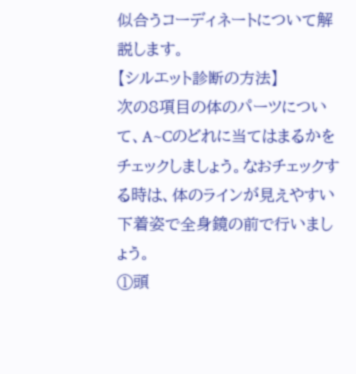似合うコーディネートについて解説します。
【シルエット診断の方法】
次の8項目の体のパーツについて、A~Cのどれに当てはまるかをチェックしましょう。なおチェックする時は、体のラインが見えやすい下着姿で全身鏡の前で行いましょう。
①頭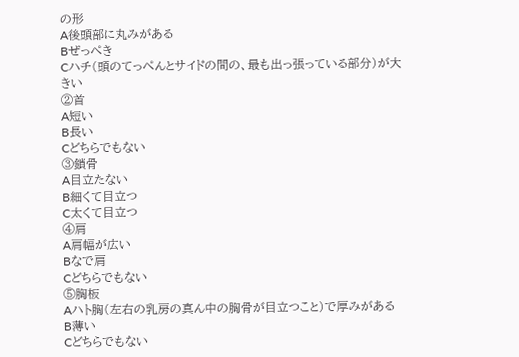の形
A後頭部に丸みがある
Bぜっぺき
Cハチ(頭のてっぺんとサイドの間の、最も出っ張っている部分)が大きい
②首
A短い
B長い
Cどちらでもない
③鎖骨
A目立たない
B細くて目立つ
C太くて目立つ
④肩
A肩幅が広い
Bなで肩
Cどちらでもない
⑤胸板
Aハト胸(左右の乳房の真ん中の胸骨が目立つこと)で厚みがある
B薄い
Cどちらでもない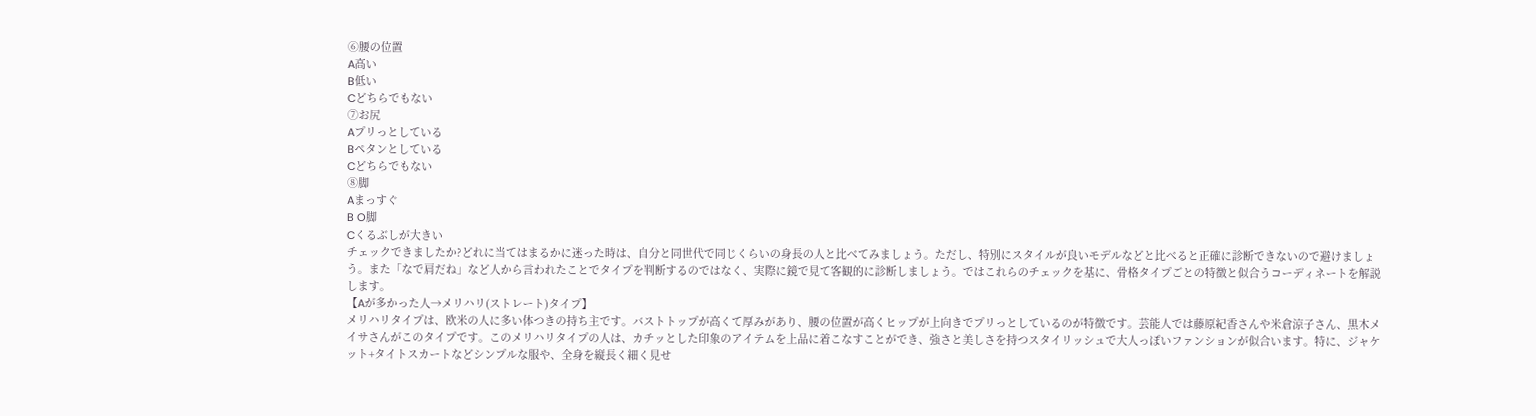⑥腰の位置
A高い
B低い
Cどちらでもない
⑦お尻
Aプリっとしている
Bペタンとしている
Cどちらでもない
⑧脚
Aまっすぐ
B O脚
Cくるぶしが大きい
チェックできましたか?どれに当てはまるかに迷った時は、自分と同世代で同じくらいの身長の人と比べてみましょう。ただし、特別にスタイルが良いモデルなどと比べると正確に診断できないので避けましょう。また「なで肩だね」など人から言われたことでタイプを判断するのではなく、実際に鏡で見て客観的に診断しましょう。ではこれらのチェックを基に、骨格タイプごとの特徴と似合うコーディネートを解説します。
【Aが多かった人→メリハリ(ストレート)タイプ】
メリハリタイプは、欧米の人に多い体つきの持ち主です。バストトップが高くて厚みがあり、腰の位置が高くヒップが上向きでプリっとしているのが特徴です。芸能人では藤原紀香さんや米倉涼子さん、黒木メイサさんがこのタイプです。このメリハリタイプの人は、カチッとした印象のアイテムを上品に着こなすことができ、強さと美しさを持つスタイリッシュで大人っぽいファンションが似合います。特に、ジャケット+タイトスカートなどシンプルな服や、全身を縦長く細く見せ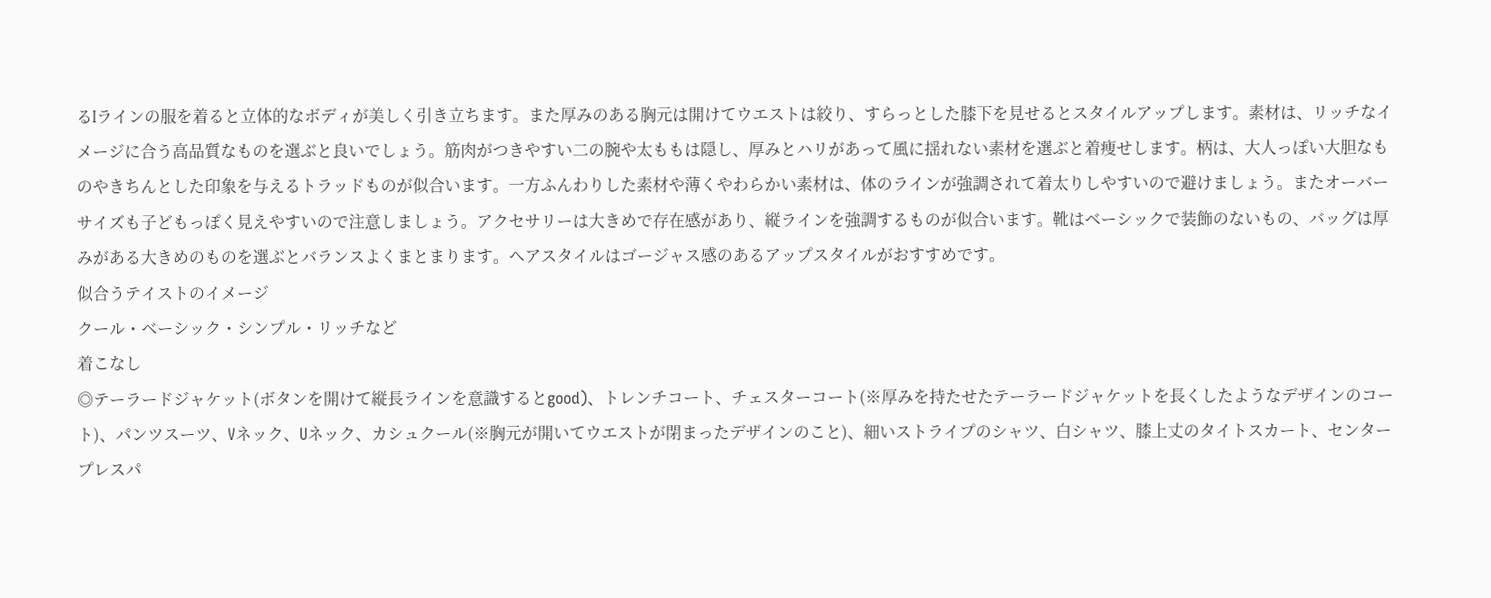るIラインの服を着ると立体的なボディが美しく引き立ちます。また厚みのある胸元は開けてウエストは絞り、すらっとした膝下を見せるとスタイルアップします。素材は、リッチなイメージに合う高品質なものを選ぶと良いでしょう。筋肉がつきやすい二の腕や太ももは隠し、厚みとハリがあって風に揺れない素材を選ぶと着痩せします。柄は、大人っぽい大胆なものやきちんとした印象を与えるトラッドものが似合います。一方ふんわりした素材や薄くやわらかい素材は、体のラインが強調されて着太りしやすいので避けましょう。またオーバーサイズも子どもっぽく見えやすいので注意しましょう。アクセサリーは大きめで存在感があり、縦ラインを強調するものが似合います。靴はベーシックで装飾のないもの、バッグは厚みがある大きめのものを選ぶとバランスよくまとまります。ヘアスタイルはゴージャス感のあるアップスタイルがおすすめです。
似合うテイストのイメージ
クール・ベーシック・シンプル・リッチなど
着こなし
◎テーラードジャケット(ボタンを開けて縦長ラインを意識するとgood)、トレンチコート、チェスターコート(※厚みを持たせたテーラードジャケットを長くしたようなデザインのコート)、パンツスーツ、Vネック、Uネック、カシュクール(※胸元が開いてウエストが閉まったデザインのこと)、細いストライプのシャツ、白シャツ、膝上丈のタイトスカート、センタープレスパ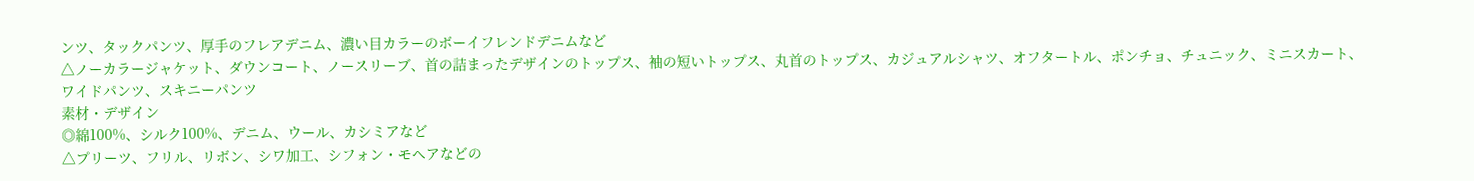ンツ、タックパンツ、厚手のフレアデニム、濃い目カラーのボーイフレンドデニムなど
△ノーカラージャケット、ダウンコート、ノースリーブ、首の詰まったデザインのトップス、袖の短いトップス、丸首のトップス、カジュアルシャツ、オフタートル、ポンチョ、チュニック、ミニスカート、ワイドパンツ、スキニーパンツ
素材・デザイン
◎綿100%、シルク100%、デニム、ウール、カシミアなど
△プリーツ、フリル、リボン、シワ加工、シフォン・モヘアなどの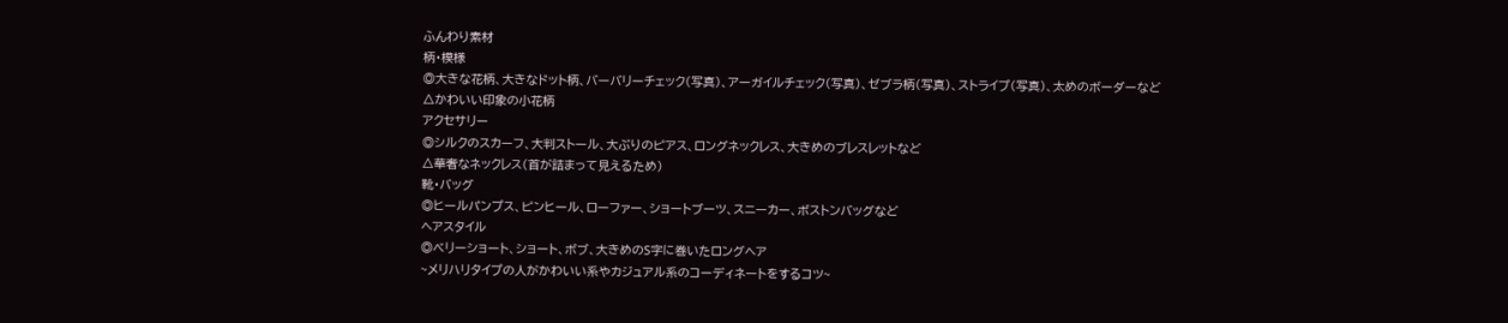ふんわり素材
柄・模様
◎大きな花柄、大きなドット柄、バーバリーチェック(写真)、アーガイルチェック(写真)、ゼブラ柄(写真)、ストライプ(写真)、太めのボーダーなど
△かわいい印象の小花柄
アクセサリー
◎シルクのスカーフ、大判ストール、大ぶりのピアス、ロングネックレス、大きめのブレスレットなど
△華奢なネックレス(首が詰まって見えるため)
靴・バッグ
◎ヒールパンプス、ピンヒール、ローファー、ショートブーツ、スニーカー、ボストンバッグなど
ヘアスタイル
◎ベリーショート、ショート、ボブ、大きめのS字に巻いたロングヘア
~メリハリタイプの人がかわいい系やカジュアル系のコーディネートをするコツ~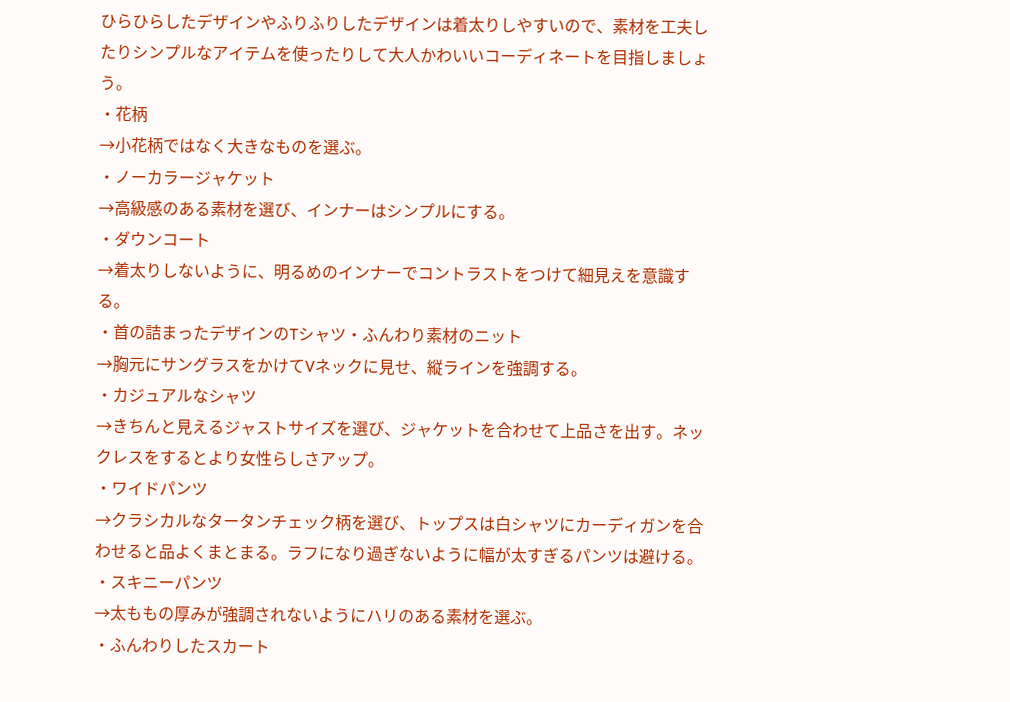ひらひらしたデザインやふりふりしたデザインは着太りしやすいので、素材を工夫したりシンプルなアイテムを使ったりして大人かわいいコーディネートを目指しましょう。
・花柄
→小花柄ではなく大きなものを選ぶ。
・ノーカラージャケット
→高級感のある素材を選び、インナーはシンプルにする。
・ダウンコート
→着太りしないように、明るめのインナーでコントラストをつけて細見えを意識する。
・首の詰まったデザインのTシャツ・ふんわり素材のニット
→胸元にサングラスをかけてVネックに見せ、縦ラインを強調する。
・カジュアルなシャツ
→きちんと見えるジャストサイズを選び、ジャケットを合わせて上品さを出す。ネックレスをするとより女性らしさアップ。
・ワイドパンツ
→クラシカルなタータンチェック柄を選び、トップスは白シャツにカーディガンを合わせると品よくまとまる。ラフになり過ぎないように幅が太すぎるパンツは避ける。
・スキニーパンツ
→太ももの厚みが強調されないようにハリのある素材を選ぶ。
・ふんわりしたスカート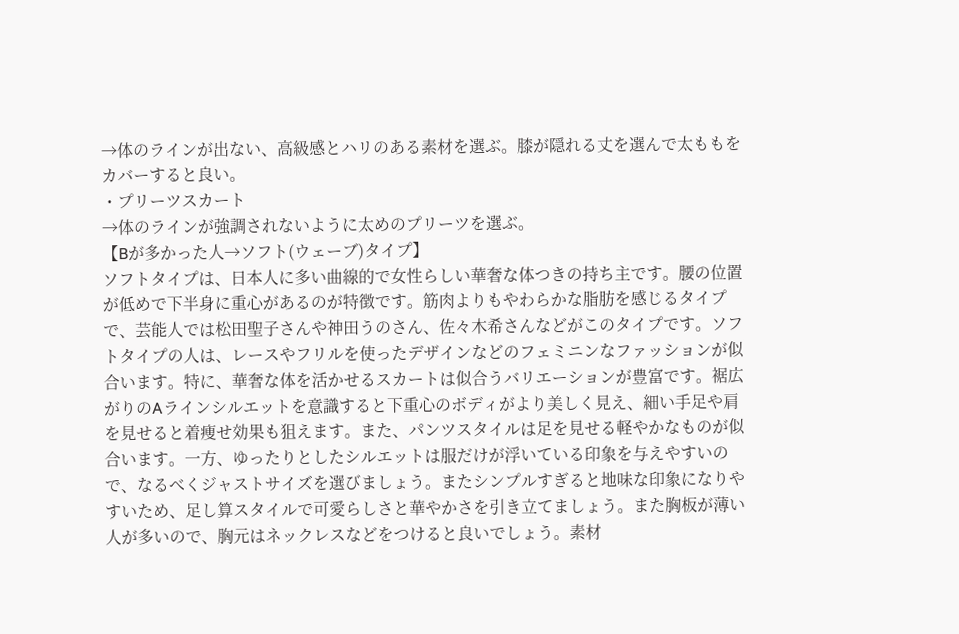→体のラインが出ない、高級感とハリのある素材を選ぶ。膝が隠れる丈を選んで太ももをカバーすると良い。
・プリーツスカート
→体のラインが強調されないように太めのプリーツを選ぶ。
【Bが多かった人→ソフト(ウェーブ)タイプ】
ソフトタイプは、日本人に多い曲線的で女性らしい華奢な体つきの持ち主です。腰の位置が低めで下半身に重心があるのが特徴です。筋肉よりもやわらかな脂肪を感じるタイプで、芸能人では松田聖子さんや神田うのさん、佐々木希さんなどがこのタイプです。ソフトタイプの人は、レースやフリルを使ったデザインなどのフェミニンなファッションが似合います。特に、華奢な体を活かせるスカートは似合うバリエーションが豊富です。裾広がりのAラインシルエットを意識すると下重心のボディがより美しく見え、細い手足や肩を見せると着痩せ効果も狙えます。また、パンツスタイルは足を見せる軽やかなものが似合います。一方、ゆったりとしたシルエットは服だけが浮いている印象を与えやすいので、なるべくジャストサイズを選びましょう。またシンプルすぎると地味な印象になりやすいため、足し算スタイルで可愛らしさと華やかさを引き立てましょう。また胸板が薄い人が多いので、胸元はネックレスなどをつけると良いでしょう。素材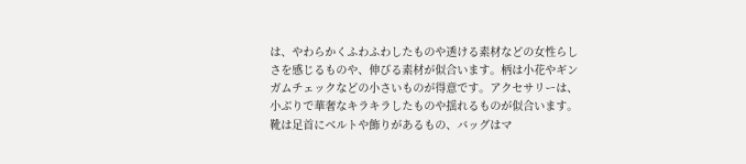は、やわらかくふわふわしたものや透ける素材などの女性らしさを感じるものや、伸びる素材が似合います。柄は小花やギンガムチェックなどの小さいものが得意です。アクセサリーは、小ぶりで華奢なキラキラしたものや揺れるものが似合います。靴は足首にベルトや飾りがあるもの、バッグはマ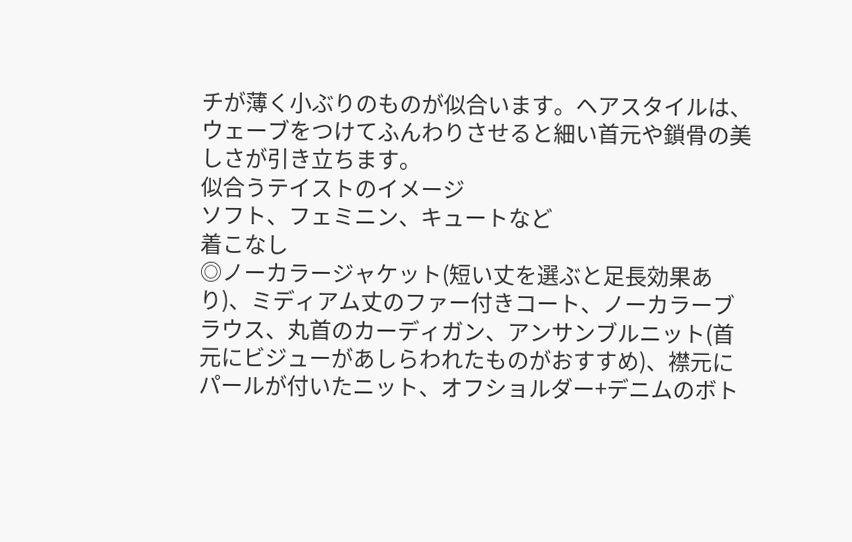チが薄く小ぶりのものが似合います。ヘアスタイルは、ウェーブをつけてふんわりさせると細い首元や鎖骨の美しさが引き立ちます。
似合うテイストのイメージ
ソフト、フェミニン、キュートなど
着こなし
◎ノーカラージャケット(短い丈を選ぶと足長効果あり)、ミディアム丈のファー付きコート、ノーカラーブラウス、丸首のカーディガン、アンサンブルニット(首元にビジューがあしらわれたものがおすすめ)、襟元にパールが付いたニット、オフショルダー+デニムのボト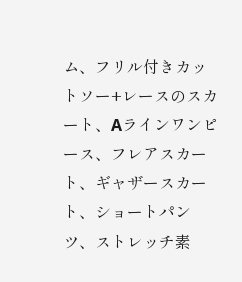ム、フリル付きカットソー+レースのスカート、Aラインワンピース、フレアスカート、ギャザースカート、ショートパンツ、ストレッチ素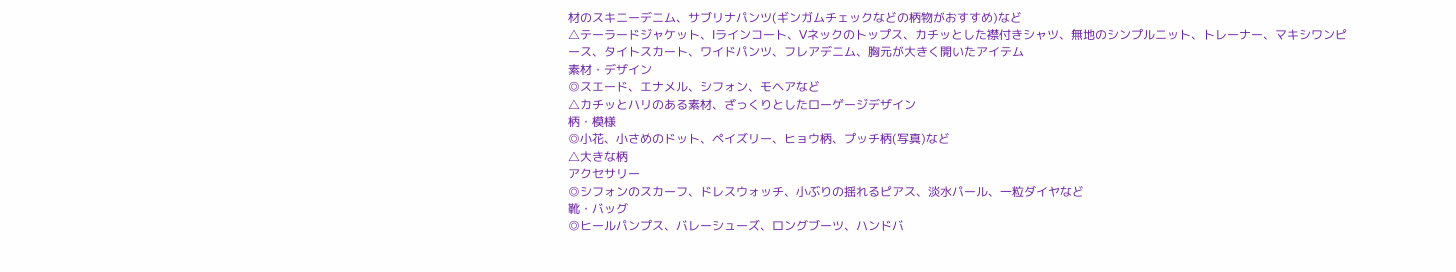材のスキニーデニム、サブリナパンツ(ギンガムチェックなどの柄物がおすすめ)など
△テーラードジャケット、Iラインコート、Vネックのトップス、カチッとした襟付きシャツ、無地のシンプルニット、トレーナー、マキシワンピース、タイトスカート、ワイドパンツ、フレアデニム、胸元が大きく開いたアイテム
素材・デザイン
◎スエード、エナメル、シフォン、モヘアなど
△カチッとハリのある素材、ざっくりとしたローゲージデザイン
柄・模様
◎小花、小さめのドット、ペイズリー、ヒョウ柄、プッチ柄(写真)など
△大きな柄
アクセサリー
◎シフォンのスカーフ、ドレスウォッチ、小ぶりの揺れるピアス、淡水パール、一粒ダイヤなど
靴・バッグ
◎ヒールパンプス、バレーシューズ、ロングブーツ、ハンドバ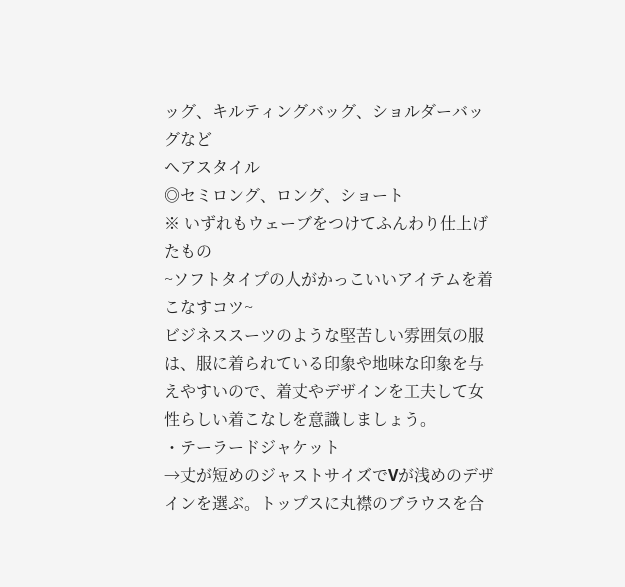ッグ、キルティングバッグ、ショルダーバッグなど
ヘアスタイル
◎セミロング、ロング、ショート
※ いずれもウェーブをつけてふんわり仕上げたもの
~ソフトタイプの人がかっこいいアイテムを着こなすコツ~
ビジネススーツのような堅苦しい雰囲気の服は、服に着られている印象や地味な印象を与えやすいので、着丈やデザインを工夫して女性らしい着こなしを意識しましょう。
・テーラードジャケット
→丈が短めのジャストサイズでVが浅めのデザインを選ぶ。トップスに丸襟のブラウスを合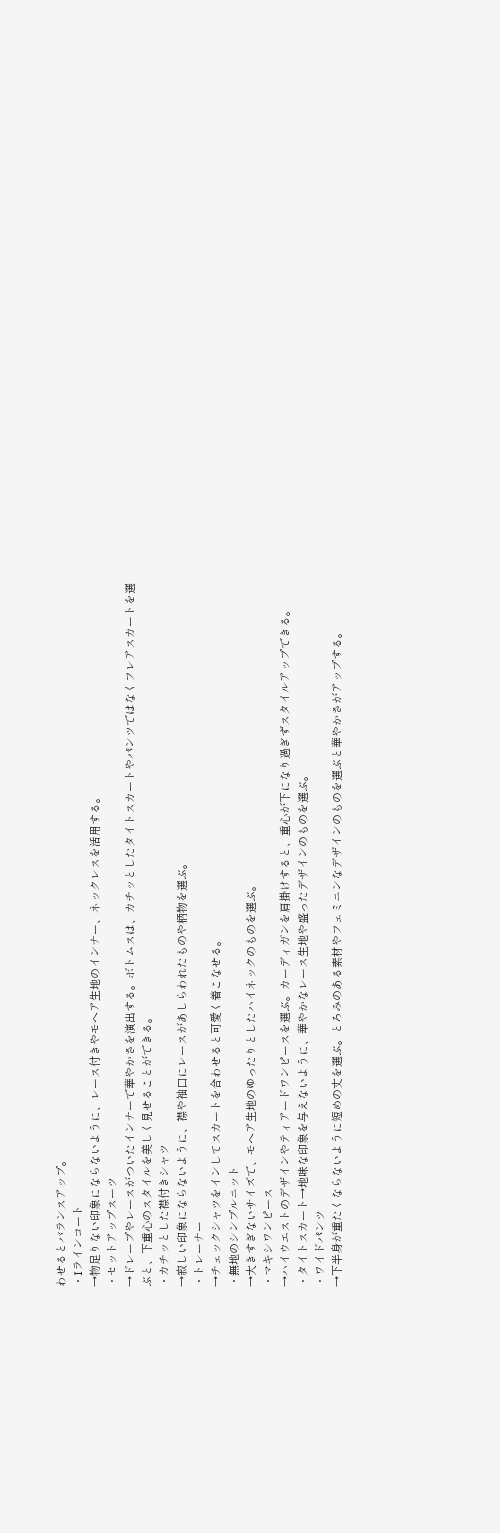わせるとバランスアップ。
・Iラインコート
→物足りない印象にならないように、レース付きやモヘア生地のインナー、ネックレスを活用する。
・セットアップスーツ
→ドレープやレースがついたインナーで華やかさを演出する。ボトムスは、カチッとしたタイトスカートやパンツではなくフレアスカートを選ぶと、下重心のスタイルを美しく見せることができる。
・カチッとした襟付きシャツ
→寂しい印象にならないように、襟や袖口にレースがあしらわれたものや柄物を選ぶ。
・トレーナー
→チェックシャツをインしてスカートを合わせると可愛く着こなせる。
・無地のシンプルニット
→大きすぎないサイズで、モヘア生地のゆったりとしたハイネックのものを選ぶ。
・マキシワンピース
→ハイウエストのデザインやティアードワンピースを選ぶ。カーディガンを肩掛けすると、重心が下になり過ぎずスタイルアップできる。
・タイトスカート→地味な印象を与えないように、華やかなレース生地や盛ったデザインのものを選ぶ。
・ワイドパンツ
→下半身が重たくならないように短めの丈を選ぶ。とろみのある素材やフェミニンなデザインのものを選ぶと華やかさがアップする。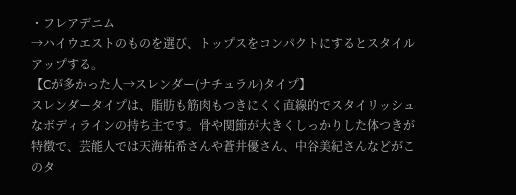・フレアデニム
→ハイウエストのものを選び、トップスをコンパクトにするとスタイルアップする。
【Cが多かった人→スレンダー(ナチュラル)タイプ】
スレンダータイプは、脂肪も筋肉もつきにくく直線的でスタイリッシュなボディラインの持ち主です。骨や関節が大きくしっかりした体つきが特徴で、芸能人では天海祐希さんや蒼井優さん、中谷美紀さんなどがこのタ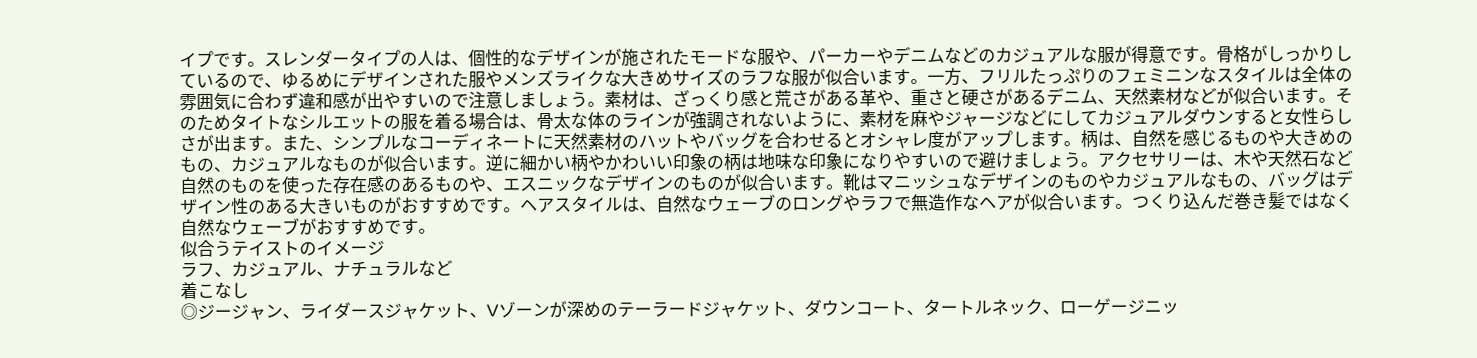イプです。スレンダータイプの人は、個性的なデザインが施されたモードな服や、パーカーやデニムなどのカジュアルな服が得意です。骨格がしっかりしているので、ゆるめにデザインされた服やメンズライクな大きめサイズのラフな服が似合います。一方、フリルたっぷりのフェミニンなスタイルは全体の雰囲気に合わず違和感が出やすいので注意しましょう。素材は、ざっくり感と荒さがある革や、重さと硬さがあるデニム、天然素材などが似合います。そのためタイトなシルエットの服を着る場合は、骨太な体のラインが強調されないように、素材を麻やジャージなどにしてカジュアルダウンすると女性らしさが出ます。また、シンプルなコーディネートに天然素材のハットやバッグを合わせるとオシャレ度がアップします。柄は、自然を感じるものや大きめのもの、カジュアルなものが似合います。逆に細かい柄やかわいい印象の柄は地味な印象になりやすいので避けましょう。アクセサリーは、木や天然石など自然のものを使った存在感のあるものや、エスニックなデザインのものが似合います。靴はマニッシュなデザインのものやカジュアルなもの、バッグはデザイン性のある大きいものがおすすめです。ヘアスタイルは、自然なウェーブのロングやラフで無造作なヘアが似合います。つくり込んだ巻き髪ではなく自然なウェーブがおすすめです。
似合うテイストのイメージ
ラフ、カジュアル、ナチュラルなど
着こなし
◎ジージャン、ライダースジャケット、Vゾーンが深めのテーラードジャケット、ダウンコート、タートルネック、ローゲージニッ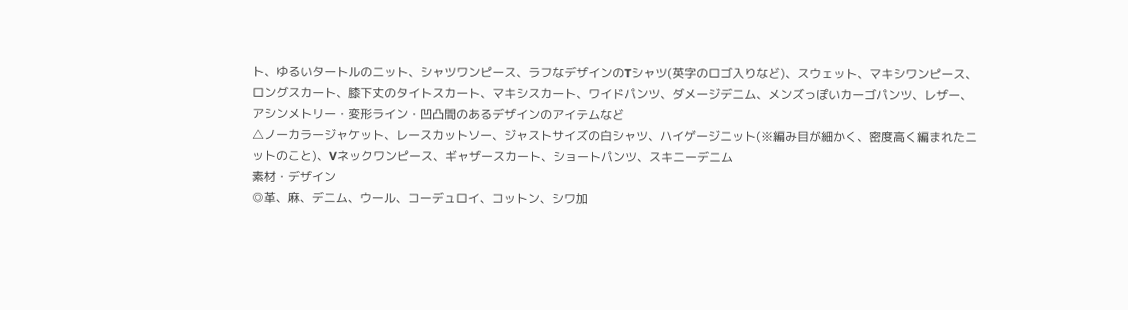ト、ゆるいタートルのニット、シャツワンピース、ラフなデザインのTシャツ(英字のロゴ入りなど)、スウェット、マキシワンピース、ロングスカート、膝下丈のタイトスカート、マキシスカート、ワイドパンツ、ダメージデニム、メンズっぽいカーゴパンツ、レザー、アシンメトリー・変形ライン・凹凸間のあるデザインのアイテムなど
△ノーカラージャケット、レースカットソー、ジャストサイズの白シャツ、ハイゲージニット(※編み目が細かく、密度高く編まれたニットのこと)、Vネックワンピース、ギャザースカート、ショートパンツ、スキニーデニム
素材・デザイン
◎革、麻、デニム、ウール、コーデュロイ、コットン、シワ加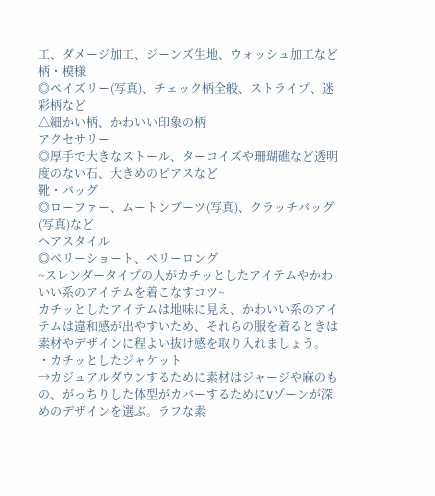工、ダメージ加工、ジーンズ生地、ウォッシュ加工など
柄・模様
◎ペイズリー(写真)、チェック柄全般、ストライプ、迷彩柄など
△細かい柄、かわいい印象の柄
アクセサリー
◎厚手で大きなストール、ターコイズや珊瑚礁など透明度のない石、大きめのピアスなど
靴・バッグ
◎ローファー、ムートンブーツ(写真)、クラッチバッグ(写真)など
ヘアスタイル
◎ベリーショート、ベリーロング
~スレンダータイプの人がカチッとしたアイテムやかわいい系のアイテムを着こなすコツ~
カチッとしたアイテムは地味に見え、かわいい系のアイテムは違和感が出やすいため、それらの服を着るときは素材やデザインに程よい抜け感を取り入れましょう。
・カチッとしたジャケット
→カジュアルダウンするために素材はジャージや麻のもの、がっちりした体型がカバーするためにVゾーンが深めのデザインを選ぶ。ラフな素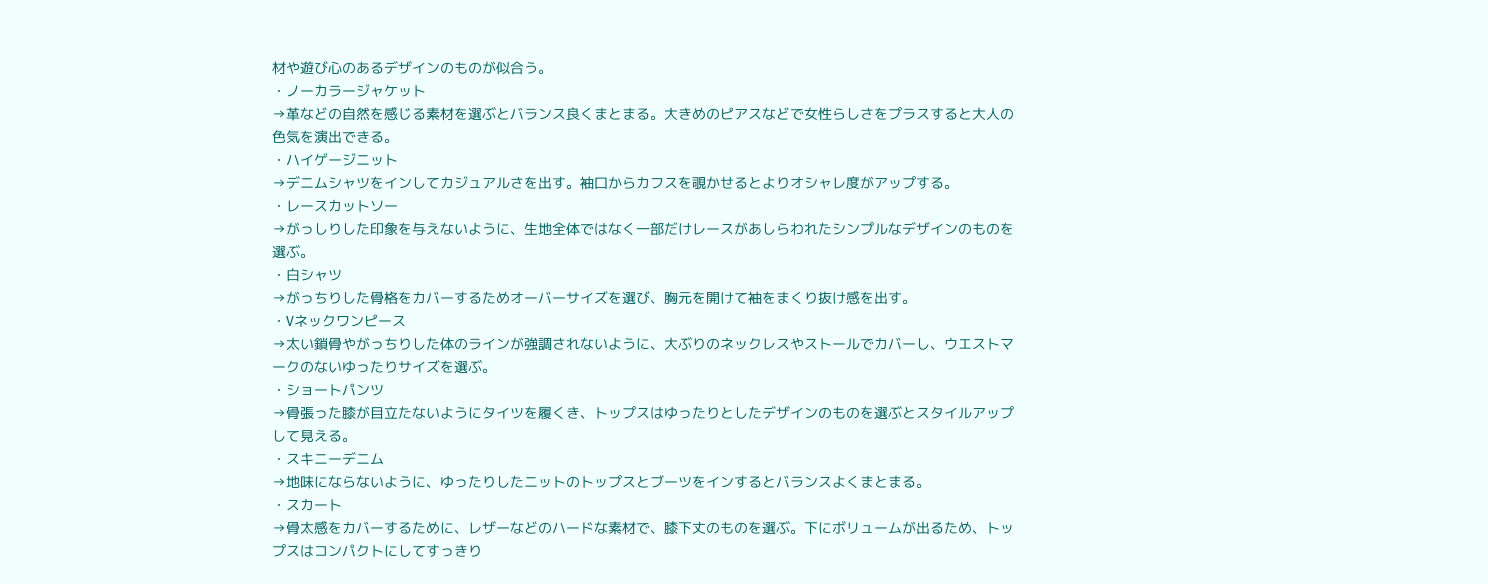材や遊び心のあるデザインのものが似合う。
・ノーカラージャケット
→革などの自然を感じる素材を選ぶとバランス良くまとまる。大きめのピアスなどで女性らしさをプラスすると大人の色気を演出できる。
・ハイゲージニット
→デニムシャツをインしてカジュアルさを出す。袖口からカフスを覗かせるとよりオシャレ度がアップする。
・レースカットソー
→がっしりした印象を与えないように、生地全体ではなく一部だけレースがあしらわれたシンプルなデザインのものを選ぶ。
・白シャツ
→がっちりした骨格をカバーするためオーバーサイズを選び、胸元を開けて袖をまくり抜け感を出す。
・Vネックワンピース
→太い鎖骨やがっちりした体のラインが強調されないように、大ぶりのネックレスやストールでカバーし、ウエストマークのないゆったりサイズを選ぶ。
・ショートパンツ
→骨張った膝が目立たないようにタイツを履くき、トップスはゆったりとしたデザインのものを選ぶとスタイルアップして見える。
・スキニーデニム
→地味にならないように、ゆったりしたニットのトップスとブーツをインするとバランスよくまとまる。
・スカート
→骨太感をカバーするために、レザーなどのハードな素材で、膝下丈のものを選ぶ。下にボリュームが出るため、トップスはコンパクトにしてすっきり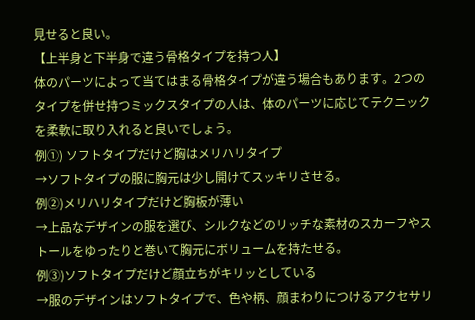見せると良い。
【上半身と下半身で違う骨格タイプを持つ人】
体のパーツによって当てはまる骨格タイプが違う場合もあります。2つのタイプを併せ持つミックスタイプの人は、体のパーツに応じてテクニックを柔軟に取り入れると良いでしょう。
例①) ソフトタイプだけど胸はメリハリタイプ
→ソフトタイプの服に胸元は少し開けてスッキリさせる。
例②)メリハリタイプだけど胸板が薄い
→上品なデザインの服を選び、シルクなどのリッチな素材のスカーフやストールをゆったりと巻いて胸元にボリュームを持たせる。
例③)ソフトタイプだけど顔立ちがキリッとしている
→服のデザインはソフトタイプで、色や柄、顔まわりにつけるアクセサリ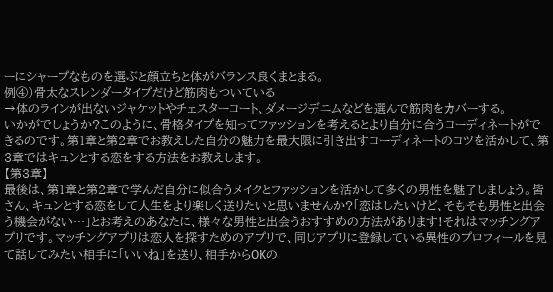ーにシャープなものを選ぶと顔立ちと体がバランス良くまとまる。
例④)骨太なスレンダータイプだけど筋肉もついている
→体のラインが出ないジャケットやチェスターコート、ダメージデニムなどを選んで筋肉をカバーする。
いかがでしょうか?このように、骨格タイプを知ってファッションを考えるとより自分に合うコーディネートができるのです。第1章と第2章でお教えした自分の魅力を最大限に引き出すコーディネートのコツを活かして、第3章ではキュンとする恋をする方法をお教えします。
【第3章】
最後は、第1章と第2章で学んだ自分に似合うメイクとファッションを活かして多くの男性を魅了しましょう。皆さん、キュンとする恋をして人生をより楽しく送りたいと思いませんか?「恋はしたいけど、そもそも男性と出会う機会がない…」とお考えのあなたに、様々な男性と出会うおすすめの方法があります!それはマッチングアプリです。マッチングアプリは恋人を探すためのアプリで、同じアプリに登録している異性のプロフィールを見て話してみたい相手に「いいね」を送り、相手からOKの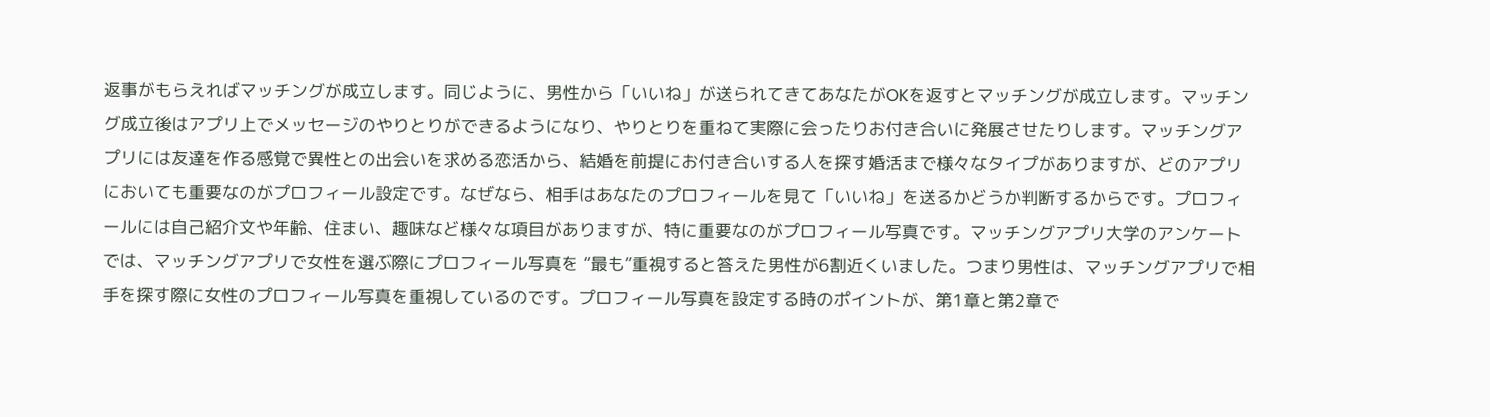返事がもらえればマッチングが成立します。同じように、男性から「いいね」が送られてきてあなたがOKを返すとマッチングが成立します。マッチング成立後はアプリ上でメッセージのやりとりができるようになり、やりとりを重ねて実際に会ったりお付き合いに発展させたりします。マッチングアプリには友達を作る感覚で異性との出会いを求める恋活から、結婚を前提にお付き合いする人を探す婚活まで様々なタイプがありますが、どのアプリにおいても重要なのがプロフィール設定です。なぜなら、相手はあなたのプロフィールを見て「いいね」を送るかどうか判断するからです。プロフィールには自己紹介文や年齢、住まい、趣味など様々な項目がありますが、特に重要なのがプロフィール写真です。マッチングアプリ大学のアンケートでは、マッチングアプリで女性を選ぶ際にプロフィール写真を “最も”重視すると答えた男性が6割近くいました。つまり男性は、マッチングアプリで相手を探す際に女性のプロフィール写真を重視しているのです。プロフィール写真を設定する時のポイントが、第1章と第2章で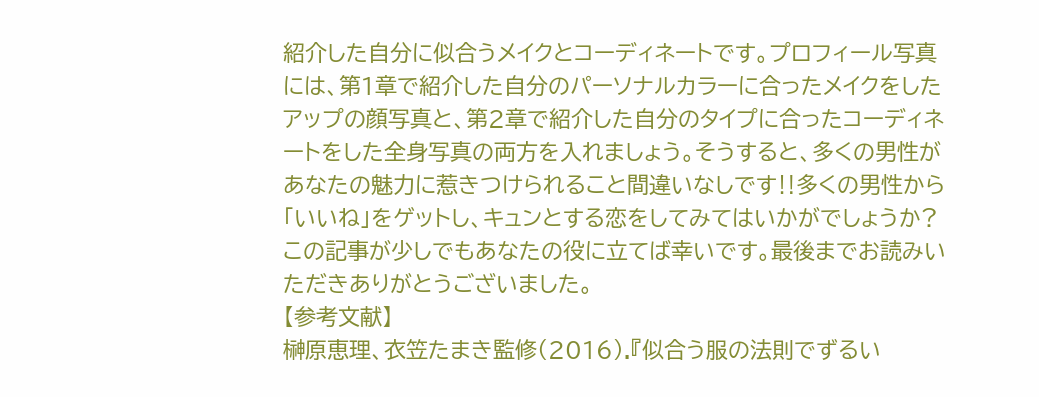紹介した自分に似合うメイクとコーディネートです。プロフィール写真には、第1章で紹介した自分のパーソナルカラーに合ったメイクをしたアップの顔写真と、第2章で紹介した自分のタイプに合ったコーディネートをした全身写真の両方を入れましょう。そうすると、多くの男性があなたの魅力に惹きつけられること間違いなしです‼多くの男性から「いいね」をゲットし、キュンとする恋をしてみてはいかがでしょうか?この記事が少しでもあなたの役に立てば幸いです。最後までお読みいただきありがとうございました。
【参考文献】
榊原恵理、衣笠たまき監修(2016).『似合う服の法則でずるい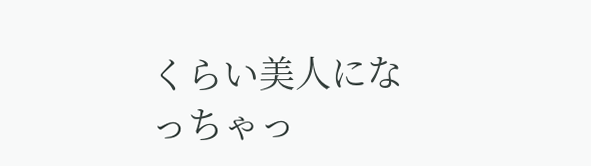くらい美人になっちゃっ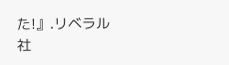た!』.リベラル社